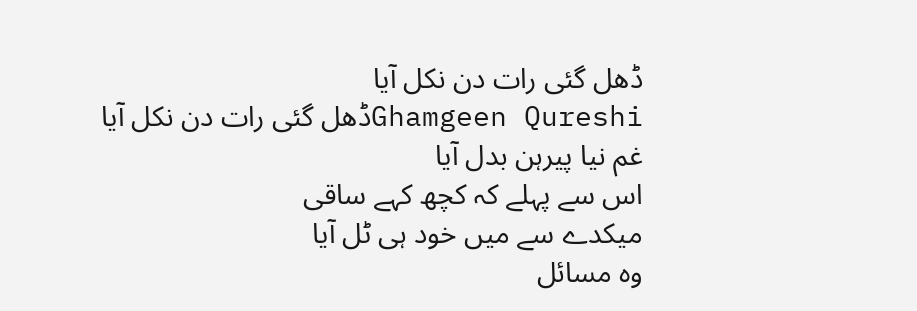ڈھل گئی رات دن نکل آیا
Ghamgeen Qureshiڈھل گئی رات دن نکل آیا
غم نیا پیرہن بدل آیا
اس سے پہلے کہ کچھ کہے ساقی
میکدے سے میں خود ہی ٹل آیا
وہ مسائل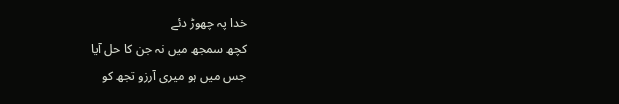خدا پہ چھوڑ دئے
کچھ سمجھ میں نہ جن کا حل آیا
جس میں ہو میری آرزو تجھ کو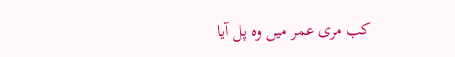کب مری عمر میں وہ پل آیا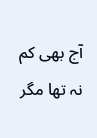آج بھی کم نہ تھا مگر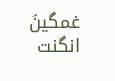غمگینؔ
انگنت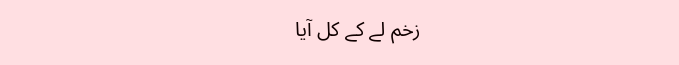زخم لے کے کل آیا